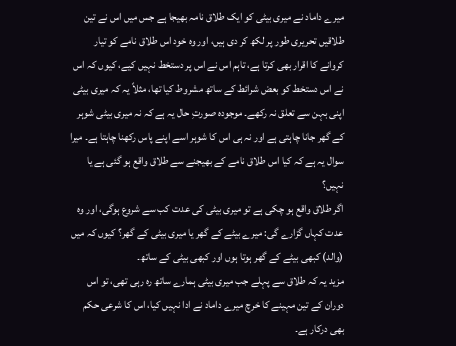میرے داماد نے میری بیٹی کو ایک طلاق نامہ بھیجا ہے جس میں اس نے تین طلاقیں تحریری طور پر لکھ کر دی ہیں، اور وہ خود اس طلاق نامے کو تیار کروانے کا اقرار بھی کرتا ہے، تاہم اس نے اس پر دستخط نہیں کیے، کیوں کہ اس نے اس دستخط کو بعض شرائط کے ساتھ مشروط کیا تھا، مثلاً یہ کہ میری بیٹی اپنی بہن سے تعلق نہ رکھے۔ موجودہ صورتِ حال یہ ہے کہ نہ میری بیٹی شوہر کے گھر جانا چاہتی ہے اور نہ ہی اس کا شوہر اسے اپنے پاس رکھنا چاہتا ہے۔ میرا سوال یہ ہے کہ کیا اس طلاق نامے کے بھیجنے سے طلاق واقع ہو گئی ہے یا نہیں؟
اگر طلاق واقع ہو چکی ہے تو میری بیٹی کی عدت کب سے شروع ہوگی، اور وہ عدت کہاں گزارے گی: میرے بیٹے کے گھر یا میری بیٹی کے گھر؟ کیوں کہ میں (والد) کبھی بیٹے کے گھر ہوتا ہوں اور کبھی بیٹی کے ساتھ۔
مزید یہ کہ طلاق سے پہلے جب میری بیٹی ہمارے ساتھ رہ رہی تھی، تو اس دوران کے تین مہینے کا خرچ میرے داماد نے ادا نہیں کیا، اس کا شرعی حکم بھی درکار ہے۔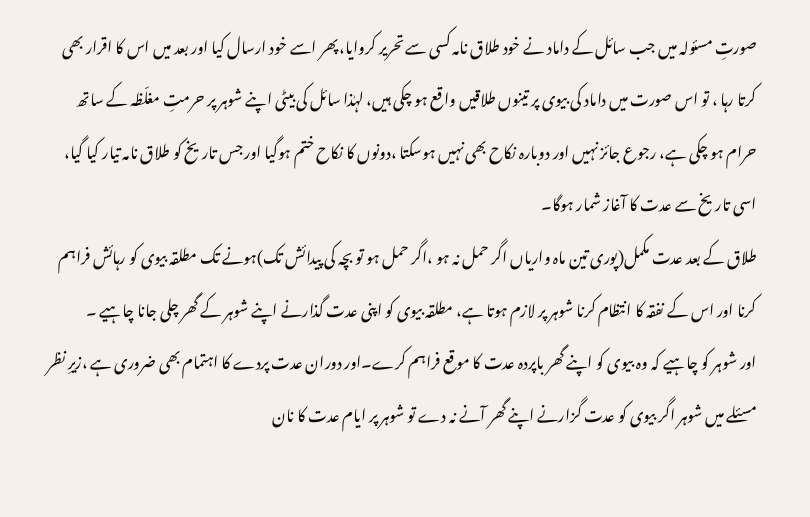صورتِ مسئولہ میں جب سائل کے داماد نے خود طلاق نامہ کسی سے تحریر کروایا، پھر اسے خود ارسال کیا اور بعد میں اس کا اقرار بھی کرتا رہا ، تو اس صورت میں داماد کی بیوی پر تینوں طلاقیں واقع ہو چکی ہیں، لہٰذا سائل کی بیٹی اپنے شوہر پر حرمتِ مغلّظہ کے ساتھ حرام ہو چکی ہے، رجوع جائز نہیں اور دوبارہ نکاح بھی نہیں ہوسکتا ،دونوں کا نکاح ختم ہوگیا اور جس تاریخ کو طلاق نامہ تیار کیا گیا، اسی تاریخ سے عدت کا آغاز شمار ہوگا۔
طلاق کے بعد عدت مکمل(پوری تین ماہ واریاں اگر حمل نہ ہو ،اگر حمل ہو تو بچہ کی پیدائش تک)ہونے تک مطلقہ بیوی کو رہائش فراہم کرنا اور اس کے نفقہ کا انتظام کرنا شوہر پر لازم ہوتا ہے، مطلقہ بیوی کو اپنی عدت گذارنے اپنے شوہر کے گھر چلی جانا چاہیے ۔
اور شوہر کو چاہیے کہ وہ بیوی کو اپنے گھر باپردہ عدت کا موقع فراہم کرے۔اور دوران عدت پردے کا اہتمام بھی ضروری ہے ،زیرِ نظر مسئلے میں شوہر اگر بیوی کو عدت گزارنے اپنے گھر آنے نہ دے تو شوہر پر ایام عدت کا نان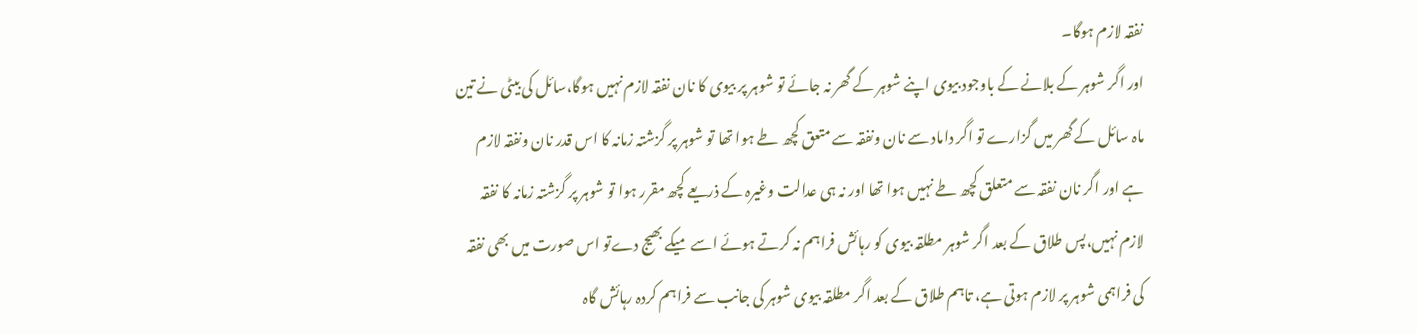نفقہ لازم ہوگا۔
اور اگر شوہر کے بلانے کے باوجود بیوی اپنے شوہر کے گھر نہ جائے تو شوہر پر بیوی کا نان نفقہ لازم نہیں ہوگا،سائل کی بیٹی نے تین ماہ سائل کے گھر میں گزارے تو اگر داماد سے نان ونفقہ سے متعق کچھ طے ہوا تھا تو شوہر پر گزشتہ زمانہ کا اس قدر نان ونفقہ لازم ہے اور اگر نان نفقہ سے متعلق کچھ طے نہیں ہوا تھا اور نہ ہی عدالت وغیرہ کے ذریعے کچھ مقرر ہوا تو شوہر پر گزشتہ زمانہ کا نفقہ لازم نہیں،پس طلاق کے بعد اگر شوہر مطلقہ بیوی کو رہائش فراہم نہ کرتے ہوئے اسے میکے بھیج دےتو اس صورت میں بھی نفقہ کی فراہمی شوہر پر لازم ہوتی ہے، تاہم طلاق کے بعد اگر مطلقہ بیوی شوہر کی جانب سے فراہم کردہ رہائش گاہ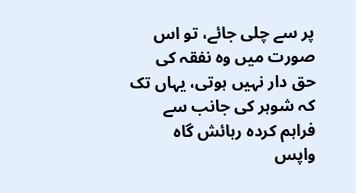پر سے چلی جائے، تو اس صورت میں وہ نفقہ کی حق دار نہیں ہوتی، یہاں تک کہ شوہر کی جانب سے فراہم کردہ رہائش گاہ واپس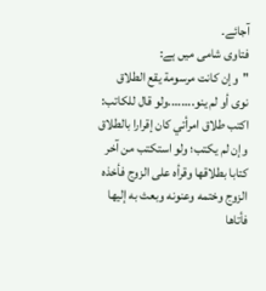آجائے۔
فتاوی شامی میں ہے:
"وإن كانت مرسومة يقع الطلاق نوى أو لم ينو........ولو قال للكاتب: اكتب طلاق امرأتي كان إقرارا بالطلاق وإن لم يكتب؛ ولو استكتب من آخر كتابا بطلاقها وقرأه على الزوج فأخذه الزوج وختمه وعنونه وبعث به إليها فأتاها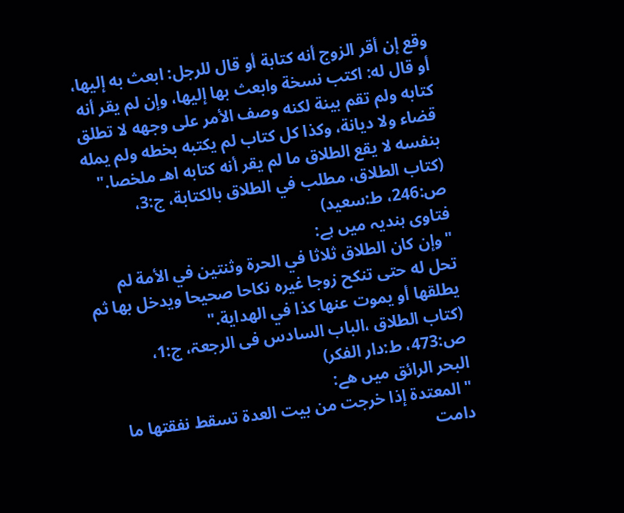وقع إن أقر الزوج أنه كتابة أو قال للرجل: ابعث به إليها، أو قال له: اكتب نسخة وابعث بها إليها، وإن لم يقر أنه كتابه ولم تقم بينة لكنه وصف الأمر على وجهه لا تطلق قضاء ولا ديانة، وكذا كل كتاب لم يكتبه بخطه ولم يمله بنفسه لا يقع الطلاق ما لم يقر أنه كتابه اهـ ملخصا."
(کتاب الطلاق، مطلب في الطلاق بالكتابة، ج:3، ص:246، ط:سعید)
فتاوی ہندیہ میں ہے:
"وإن كان الطلاق ثلاثا في الحرة وثنتين في الأمة لم تحل له حتى تنكح زوجا غيره نكاحا صحيحا ويدخل بها ثم يطلقها أو يموت عنها كذا في الهداية."
(کتاب الطلاق ،الباب السادس فی الرجعۃ، ج:1، ص:473، ط:دار الفکر)
البحر الرائق ميں هے:
"المعتدة إذا خرجت من بيت العدة تسقط نفقتها ما دامت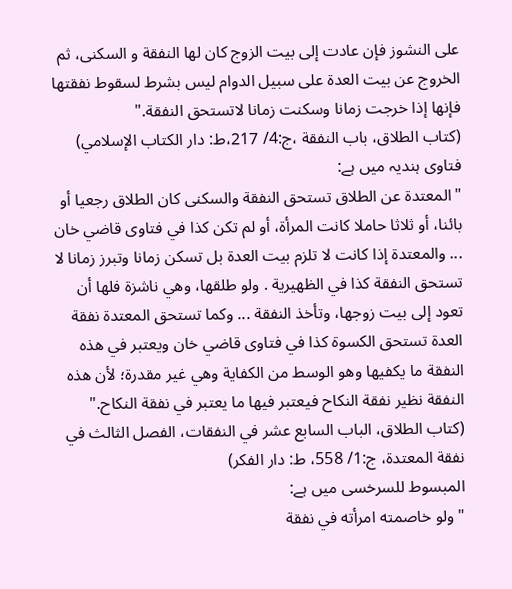على النشوز فإن عادت إلى بيت الزوج كان لها النفقة و السكنى، ثم الخروج عن بيت العدة على سبيل الدوام ليس بشرط لسقوط نفقتها فإنها إذا خرجت زمانا وسكنت زمانا لاتستحق النفقة."
(کتاب الطلاق، باب النفقة ،ج:4/ 217،ط: دار الكتاب الإسلامي)
فتاوی ہندیہ میں ہے:
"المعتدة عن الطلاق تستحق النفقة والسكنى كان الطلاق رجعيا أو بائنا، أو ثلاثا حاملا كانت المرأة، أو لم تكن كذا في فتاوى قاضي خان ... والمعتدة إذا كانت لا تلزم بيت العدة بل تسكن زمانا وتبرز زمانا لا تستحق النفقة كذا في الظهيرية . ولو طلقها، وهي ناشزة فلها أن تعود إلى بيت زوجها، وتأخذ النفقة ... وكما تستحق المعتدة نفقة العدة تستحق الكسوة كذا في فتاوى قاضي خان ويعتبر في هذه النفقة ما يكفيها وهو الوسط من الكفاية وهي غير مقدرة؛ لأن هذه النفقة نظير نفقة النكاح فيعتبر فيها ما يعتبر في نفقة النكاح."
(كتاب الطلاق، الباب السابع عشر في النفقات، الفصل الثالث في نفقة المعتدة، ج:1/ 558، ط: دار الفكر)
المبسوط للسرخسی میں ہے:
"ولو خاصمته امرأته في نفقة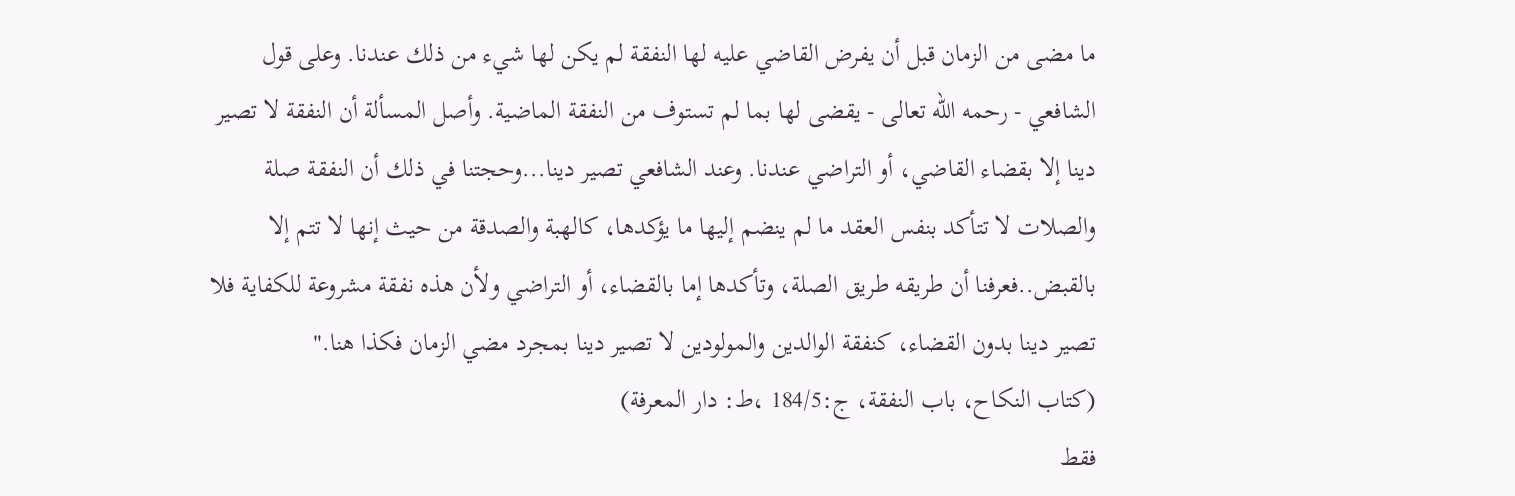ما مضى من الزمان قبل أن يفرض القاضي عليه لها النفقة لم يكن لها شيء من ذلك عندنا. وعلى قول الشافعي - رحمه الله تعالى - يقضى لها بما لم تستوف من النفقة الماضية. وأصل المسألة أن النفقة لا تصير دينا إلا بقضاء القاضي، أو التراضي عندنا. وعند الشافعي تصير دينا...وحجتنا في ذلك أن النفقة صلة والصلات لا تتأكد بنفس العقد ما لم ينضم إليها ما يؤكدها، كالهبة والصدقة من حيث إنها لا تتم إلا بالقبض..فعرفنا أن طريقه طريق الصلة، وتأكدها إما بالقضاء، أو التراضي ولأن هذه نفقة مشروعة للكفاية فلا تصير دينا بدون القضاء، كنفقة الوالدين والمولودين لا تصير دينا بمجرد مضي الزمان فكذا هنا."
(كتاب النكاح، باب النفقة، ج:184/5 ،ط: دار المعرفة)
فقط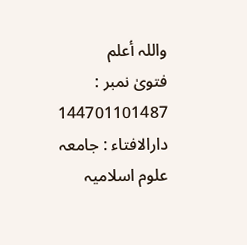واللہ أعلم
فتویٰ نمبر : 144701101487
دارالافتاء : جامعہ علوم اسلامیہ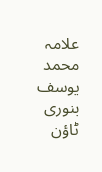علامہ محمد یوسف بنوری ٹاؤن